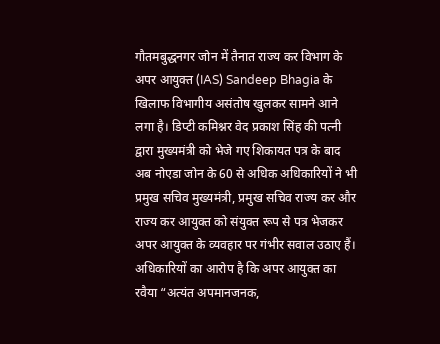गौतमबुद्धनगर जोन में तैनात राज्य कर विभाग के अपर आयुक्त (IAS) Sandeep Bhagia के खिलाफ विभागीय असंतोष खुलकर सामने आने लगा है। डिप्टी कमिश्नर वेद प्रकाश सिंह की पत्नी द्वारा मुख्यमंत्री को भेजे गए शिकायत पत्र के बाद अब नोएडा जोन के 60 से अधिक अधिकारियों ने भी प्रमुख सचिव मुख्यमंत्री, प्रमुख सचिव राज्य कर और राज्य कर आयुक्त को संयुक्त रूप से पत्र भेजकर अपर आयुक्त के व्यवहार पर गंभीर सवाल उठाए हैं।
अधिकारियों का आरोप है कि अपर आयुक्त का रवैया “अत्यंत अपमानजनक,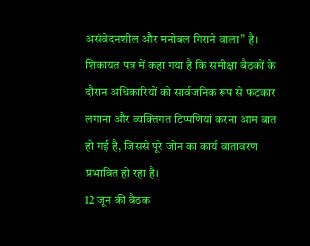असंवेदनशील और मनोबल गिराने वाला” है। शिकायत पत्र में कहा गया है कि समीक्षा बैठकों के दौरान अधिकारियों को सार्वजनिक रूप से फटकार लगाना और व्यक्तिगत टिप्पणियां करना आम बात हो गई है, जिससे पूरे जोन का कार्य वातावरण प्रभावित हो रहा है।
12 जून की बैठक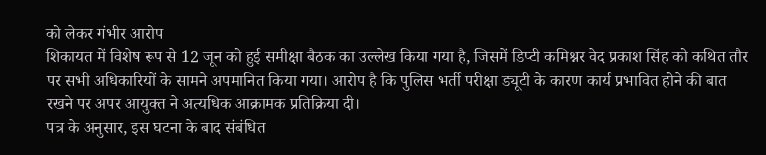को लेकर गंभीर आरोप
शिकायत में विशेष रूप से 12 जून को हुई समीक्षा बैठक का उल्लेख किया गया है, जिसमें डिप्टी कमिश्नर वेद प्रकाश सिंह को कथित तौर पर सभी अधिकारियों के सामने अपमानित किया गया। आरोप है कि पुलिस भर्ती परीक्षा ड्यूटी के कारण कार्य प्रभावित होने की बात रखने पर अपर आयुक्त ने अत्यधिक आक्रामक प्रतिक्रिया दी।
पत्र के अनुसार, इस घटना के बाद संबंधित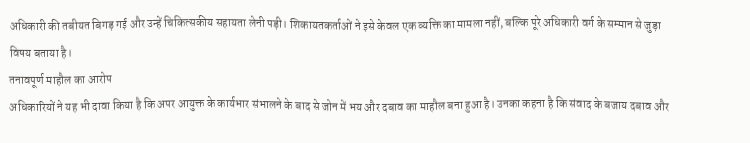अधिकारी की तबीयत बिगड़ गई और उन्हें चिकित्सकीय सहायता लेनी पड़ी। शिकायतकर्ताओं ने इसे केवल एक व्यक्ति का मामला नहीं, बल्कि पूरे अधिकारी वर्ग के सम्मान से जुड़ा विषय बताया है।
तनावपूर्ण माहौल का आरोप
अधिकारियों ने यह भी दावा किया है कि अपर आयुक्त के कार्यभार संभालने के बाद से जोन में भय और दबाव का माहौल बना हुआ है। उनका कहना है कि संवाद के बजाय दबाव और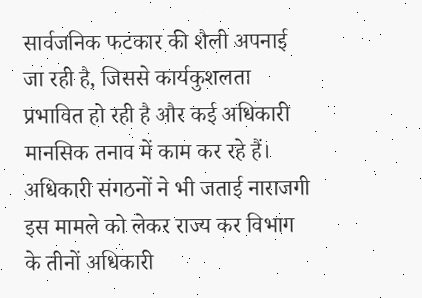सार्वजनिक फटकार की शैली अपनाई जा रही है, जिससे कार्यकुशलता प्रभावित हो रही है और कई अधिकारी मानसिक तनाव में काम कर रहे हैं।
अधिकारी संगठनों ने भी जताई नाराजगी
इस मामले को लेकर राज्य कर विभाग के तीनों अधिकारी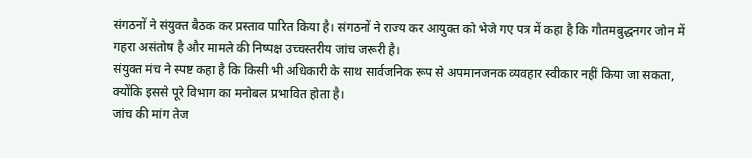संगठनों ने संयुक्त बैठक कर प्रस्ताव पारित किया है। संगठनों ने राज्य कर आयुक्त को भेजे गए पत्र में कहा है कि गौतमबुद्धनगर जोन में गहरा असंतोष है और मामले की निष्पक्ष उच्चस्तरीय जांच जरूरी है।
संयुक्त मंच ने स्पष्ट कहा है कि किसी भी अधिकारी के साथ सार्वजनिक रूप से अपमानजनक व्यवहार स्वीकार नहीं किया जा सकता, क्योंकि इससे पूरे विभाग का मनोबल प्रभावित होता है।
जांच की मांग तेज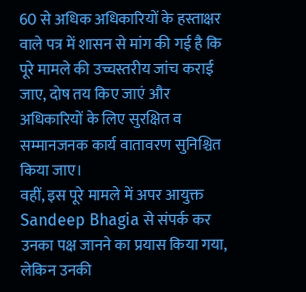60 से अधिक अधिकारियों के हस्ताक्षर वाले पत्र में शासन से मांग की गई है कि पूरे मामले की उच्चस्तरीय जांच कराई जाए, दोष तय किए जाएं और अधिकारियों के लिए सुरक्षित व सम्मानजनक कार्य वातावरण सुनिश्चित किया जाए।
वहीं, इस पूरे मामले में अपर आयुक्त Sandeep Bhagia से संपर्क कर उनका पक्ष जानने का प्रयास किया गया, लेकिन उनकी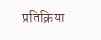प्रतिक्रिया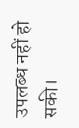उपलब्ध नहीं हो सकी।